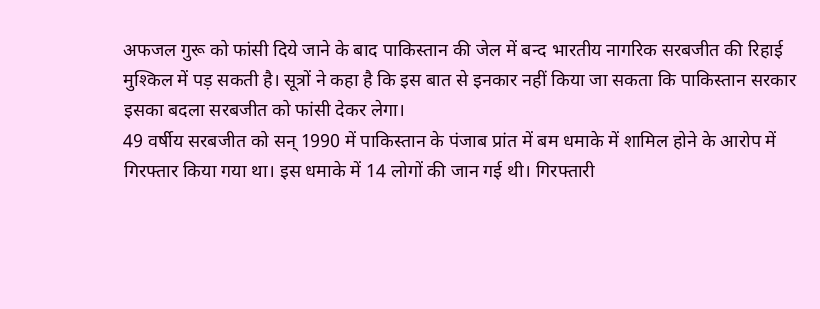अफजल गुरू को फांसी दिये जाने के बाद पाकिस्तान की जेल में बन्द भारतीय नागरिक सरबजीत की रिहाई मुश्किल में पड़ सकती है। सूत्रों ने कहा है कि इस बात से इनकार नहीं किया जा सकता कि पाकिस्तान सरकार इसका बदला सरबजीत को फांसी देकर लेगा।
49 वर्षीय सरबजीत को सन् 1990 में पाकिस्तान के पंजाब प्रांत में बम धमाके में शामिल होने के आरोप में गिरफ्तार किया गया था। इस धमाके में 14 लोगों की जान गई थी। गिरफ्तारी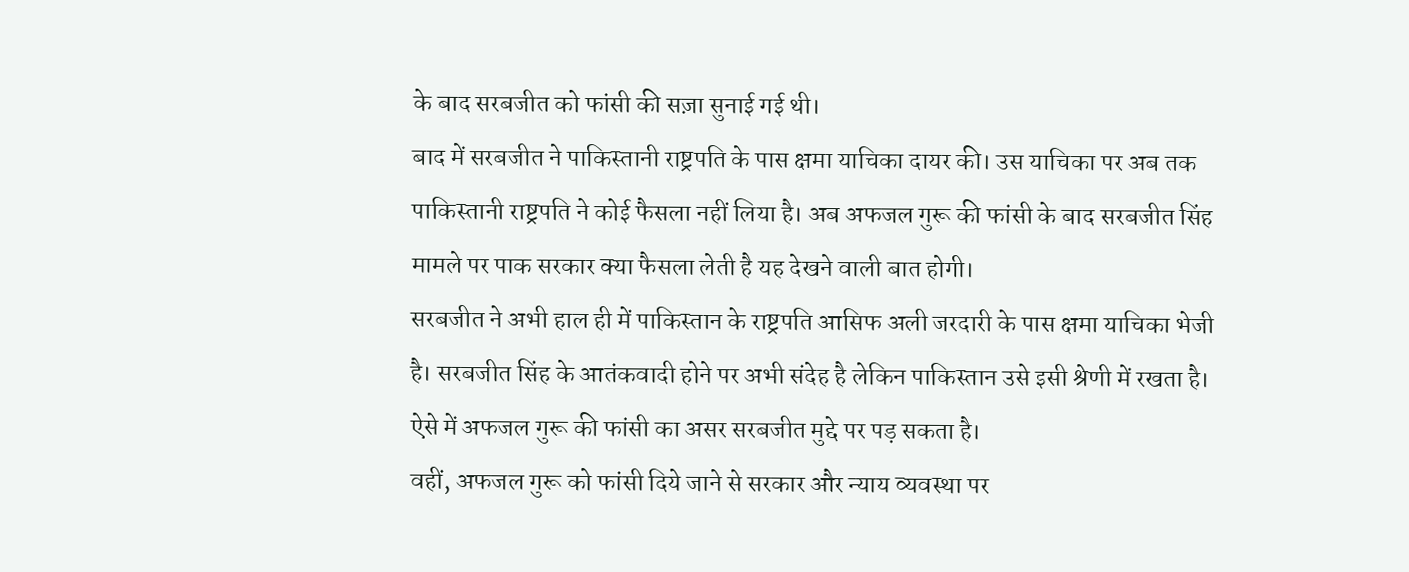के बाद सरबजीत को फांसी की सज़ा सुनाई गई थी।
बाद में सरबजीत ने पाकिस्तानी राष्ट्रपति के पास क्षमा याचिका दायर की। उस याचिका पर अब तक पाकिस्तानी राष्ट्रपति ने कोई फैसला नहीं लिया है। अब अफजल गुरू की फांसी के बाद सरबजीत सिंह मामले पर पाक सरकार क्या फैसला लेती है यह देखने वाली बात होगी।
सरबजीत ने अभी हाल ही में पाकिस्तान के राष्ट्रपति आसिफ अली जरदारी के पास क्षमा याचिका भेजी है। सरबजीत सिंह के आतंकवादी होने पर अभी संदेह है लेकिन पाकिस्तान उसे इसी श्रेणी में रखता है। ऐसे में अफजल गुरू की फांसी का असर सरबजीत मुद्दे पर पड़ सकता है।
वहीं, अफजल गुरू को फांसी दिये जाने से सरकार और न्याय व्यवस्था पर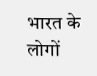भारत के लोगों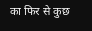का फिर से कुछ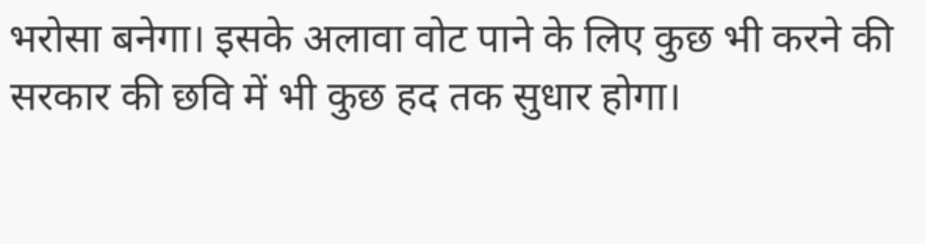भरोसा बनेगा। इसके अलावा वोट पाने के लिए कुछ भी करने की सरकार की छवि में भी कुछ हद तक सुधार होगा।